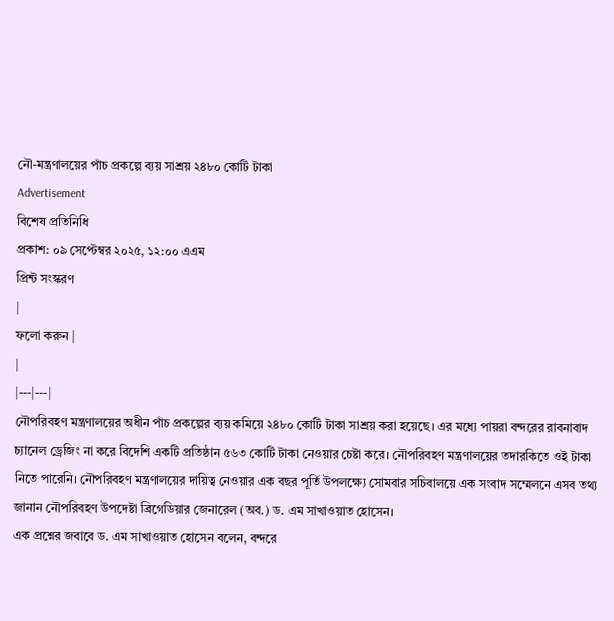নৌ-মন্ত্রণালয়ের পাঁচ প্রকল্পে ব্যয় সাশ্রয় ২৪৮০ কোটি টাকা
Advertisement
বিশেষ প্রতিনিধি
প্রকাশ: ০৯ সেপ্টেম্বর ২০২৫, ১২:০০ এএম
প্রিন্ট সংস্করণ
|
ফলো করুন |
|
|---|---|
নৌপরিবহণ মন্ত্রণালয়ের অধীন পাঁচ প্রকল্পের ব্যয় কমিয়ে ২৪৮০ কোটি টাকা সাশ্রয় করা হয়েছে। এর মধ্যে পায়রা বন্দরের রাবনাবাদ চ্যানেল ড্রেজিং না করে বিদেশি একটি প্রতিষ্ঠান ৫৬৩ কোটি টাকা নেওয়ার চেষ্টা করে। নৌপরিবহণ মন্ত্রণালয়ের তদারকিতে ওই টাকা নিতে পারেনি। নৌপরিবহণ মন্ত্রণালয়ের দায়িত্ব নেওয়ার এক বছর পূর্তি উপলক্ষ্যে সোমবার সচিবালয়ে এক সংবাদ সম্মেলনে এসব তথ্য জানান নৌপরিবহণ উপদেষ্টা ব্রিগেডিয়ার জেনারেল (অব.) ড. এম সাখাওয়াত হোসেন।
এক প্রশ্নের জবাবে ড. এম সাখাওয়াত হোসেন বলেন, বন্দরে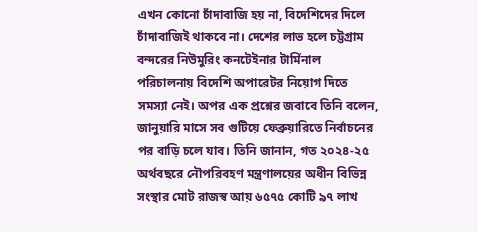এখন কোনো চাঁদাবাজি হয় না, বিদেশিদের দিলে চাঁদাবাজিই থাকবে না। দেশের লাভ হলে চট্টগ্রাম বন্দরের নিউমুরিং কনটেইনার টার্মিনাল পরিচালনায় বিদেশি অপারেটর নিয়োগ দিতে সমস্যা নেই। অপর এক প্রশ্নের জবাবে তিনি বলেন, জানুয়ারি মাসে সব গুটিয়ে ফেব্রুয়ারিতে নির্বাচনের পর বাড়ি চলে যাব। তিনি জানান, গত ২০২৪-২৫ অর্থবছরে নৌপরিবহণ মন্ত্রণালয়ের অধীন বিভিন্ন সংস্থার মোট রাজস্ব আয় ৬৫৭৫ কোটি ৯৭ লাখ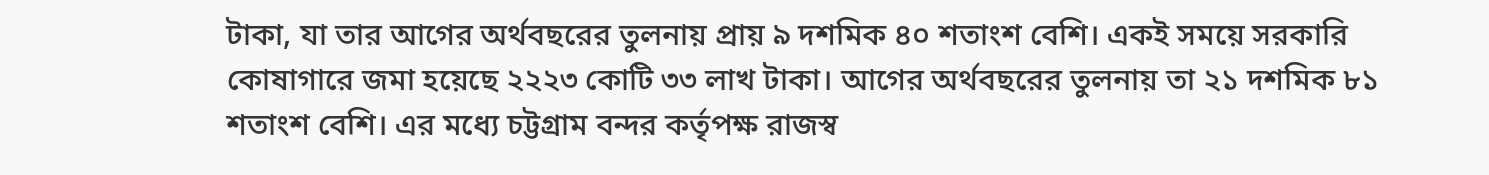টাকা, যা তার আগের অর্থবছরের তুলনায় প্রায় ৯ দশমিক ৪০ শতাংশ বেশি। একই সময়ে সরকারি কোষাগারে জমা হয়েছে ২২২৩ কোটি ৩৩ লাখ টাকা। আগের অর্থবছরের তুলনায় তা ২১ দশমিক ৮১ শতাংশ বেশি। এর মধ্যে চট্টগ্রাম বন্দর কর্তৃপক্ষ রাজস্ব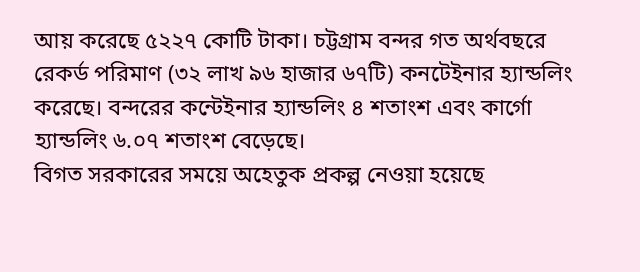আয় করেছে ৫২২৭ কোটি টাকা। চট্টগ্রাম বন্দর গত অর্থবছরে রেকর্ড পরিমাণ (৩২ লাখ ৯৬ হাজার ৬৭টি) কনটেইনার হ্যান্ডলিং করেছে। বন্দরের কন্টেইনার হ্যান্ডলিং ৪ শতাংশ এবং কার্গো হ্যান্ডলিং ৬.০৭ শতাংশ বেড়েছে।
বিগত সরকারের সময়ে অহেতুক প্রকল্প নেওয়া হয়েছে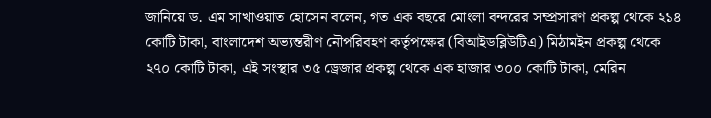জানিয়ে ড. এম সাখাওয়াত হোসেন বলেন, গত এক বছরে মোংলা বন্দরের সম্প্রসারণ প্রকল্প থেকে ২১৪ কোটি টাকা, বাংলাদেশ অভ্যন্তরীণ নৌপরিবহণ কর্তৃপক্ষের (বিআইডব্লিউটিএ) মিঠামইন প্রকল্প থেকে ২৭০ কোটি টাকা, এই সংস্থার ৩৫ ড্রেজার প্রকল্প থেকে এক হাজার ৩০০ কোটি টাকা, মেরিন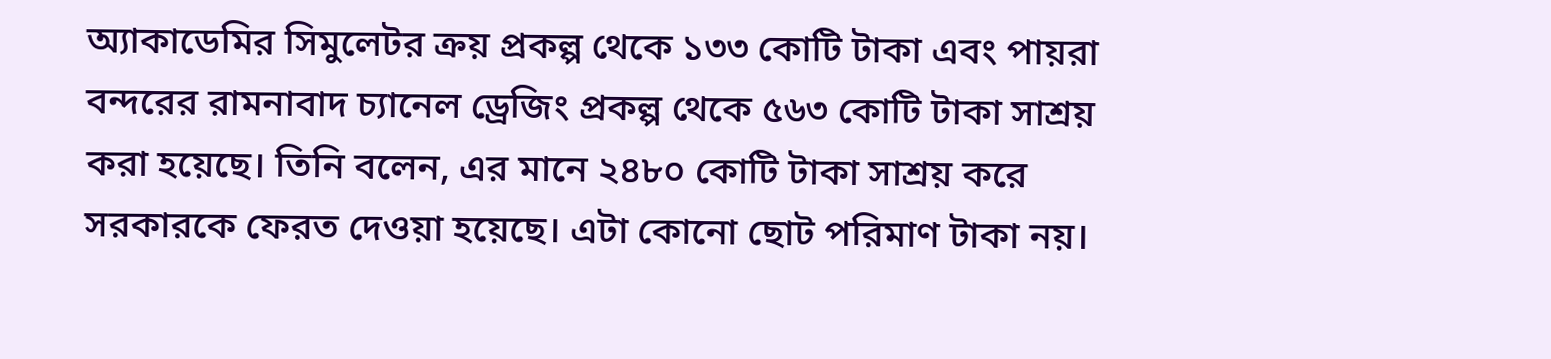অ্যাকাডেমির সিমুলেটর ক্রয় প্রকল্প থেকে ১৩৩ কোটি টাকা এবং পায়রা বন্দরের রামনাবাদ চ্যানেল ড্রেজিং প্রকল্প থেকে ৫৬৩ কোটি টাকা সাশ্রয় করা হয়েছে। তিনি বলেন, এর মানে ২৪৮০ কোটি টাকা সাশ্রয় করে সরকারকে ফেরত দেওয়া হয়েছে। এটা কোনো ছোট পরিমাণ টাকা নয়।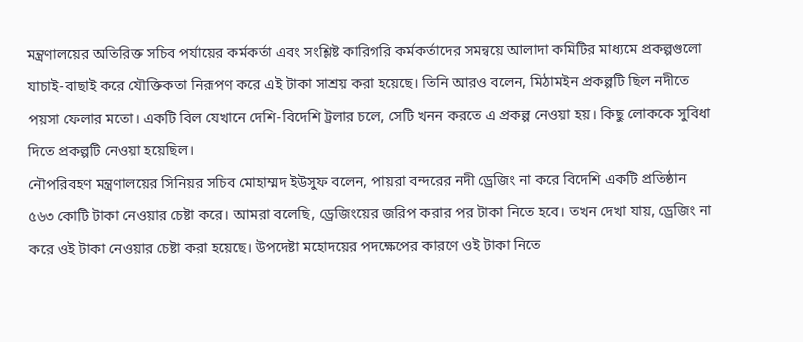মন্ত্রণালয়ের অতিরিক্ত সচিব পর্যায়ের কর্মকর্তা এবং সংশ্লিষ্ট কারিগরি কর্মকর্তাদের সমন্বয়ে আলাদা কমিটির মাধ্যমে প্রকল্পগুলো যাচাই-বাছাই করে যৌক্তিকতা নিরূপণ করে এই টাকা সাশ্রয় করা হয়েছে। তিনি আরও বলেন, মিঠামইন প্রকল্পটি ছিল নদীতে পয়সা ফেলার মতো। একটি বিল যেখানে দেশি-বিদেশি ট্রলার চলে, সেটি খনন করতে এ প্রকল্প নেওয়া হয়। কিছু লোককে সুবিধা দিতে প্রকল্পটি নেওয়া হয়েছিল।
নৌপরিবহণ মন্ত্রণালয়ের সিনিয়র সচিব মোহাম্মদ ইউসুফ বলেন, পায়রা বন্দরের নদী ড্রেজিং না করে বিদেশি একটি প্রতিষ্ঠান ৫৬৩ কোটি টাকা নেওয়ার চেষ্টা করে। আমরা বলেছি, ড্রেজিংয়ের জরিপ করার পর টাকা নিতে হবে। তখন দেখা যায়, ড্রেজিং না করে ওই টাকা নেওয়ার চেষ্টা করা হয়েছে। উপদেষ্টা মহোদয়ের পদক্ষেপের কারণে ওই টাকা নিতে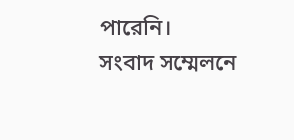পারেনি।
সংবাদ সম্মেলনে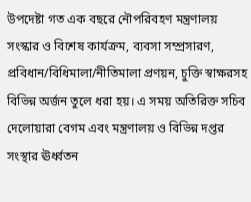উপদেষ্টা গত এক বছরে নৌপরিবহণ মন্ত্রণালয় সংস্কার ও বিশেষ কার্যক্রম, ব্যবসা সম্প্রসারণ, প্রবিধান/বিধিমালা/নীতিমালা প্রণয়ন, চুক্তি স্বাক্ষরসহ বিভিন্ন অর্জন তুলে ধরা হয়। এ সময় অতিরিক্ত সচিব দেলোয়ারা বেগম এবং মন্ত্রণালয় ও বিভিন্ন দপ্তর সংস্থার ঊর্ধ্বতন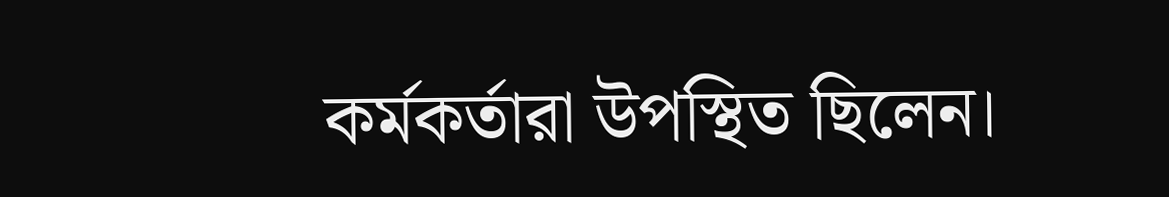কর্মকর্তারা উপস্থিত ছিলেন।